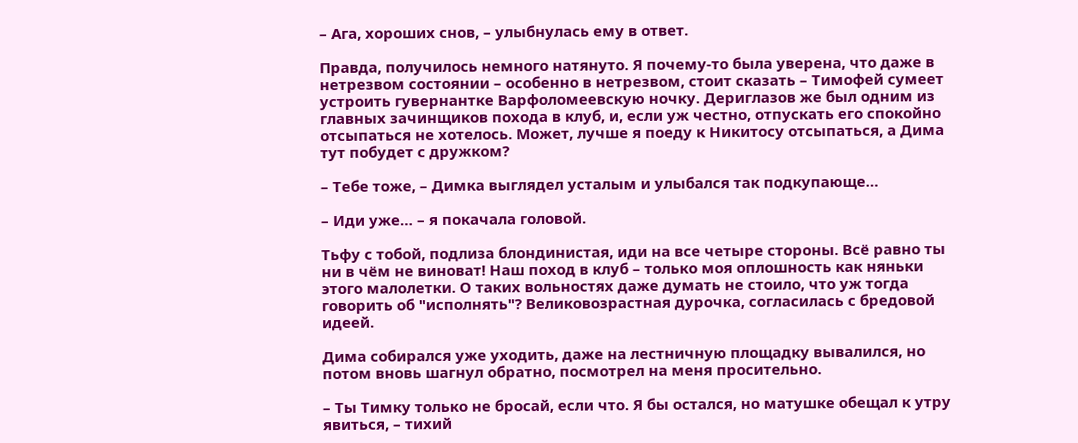– Ага, хороших снов, – улыбнулась ему в ответ.

Правда, получилось немного натянуто. Я почему-то была уверена, что даже в нетрезвом состоянии – особенно в нетрезвом, стоит сказать – Тимофей сумеет устроить гувернантке Варфоломеевскую ночку. Дериглазов же был одним из главных зачинщиков похода в клуб, и, если уж честно, отпускать его спокойно отсыпаться не хотелось. Может, лучше я поеду к Никитосу отсыпаться, а Дима тут побудет с дружком?

– Тебе тоже, – Димка выглядел усталым и улыбался так подкупающе…

– Иди уже… – я покачала головой.

Тьфу с тобой, подлиза блондинистая, иди на все четыре стороны. Всё равно ты ни в чём не виноват! Наш поход в клуб – только моя оплошность как няньки этого малолетки. О таких вольностях даже думать не стоило, что уж тогда говорить об "исполнять"? Великовозрастная дурочка, согласилась с бредовой идеей.

Дима собирался уже уходить, даже на лестничную площадку вывалился, но потом вновь шагнул обратно, посмотрел на меня просительно.

– Ты Тимку только не бросай, если что. Я бы остался, но матушке обещал к утру явиться, – тихий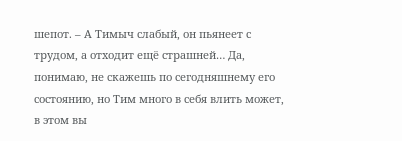шепот. – А Тимыч слабый, он пьянеет с трудом, а отходит ещё страшней… Да, понимаю, не скажешь по сегодняшнему его состоянию, но Тим много в себя влить может, в этом вы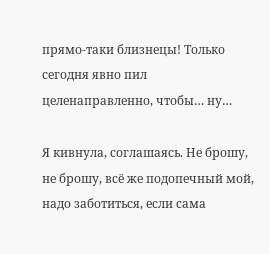прямо-таки близнецы! Только сегодня явно пил целенаправленно, чтобы… ну…

Я кивнула, соглашаясь. Не брошу, не брошу, всё же подопечный мой, надо заботиться, если сама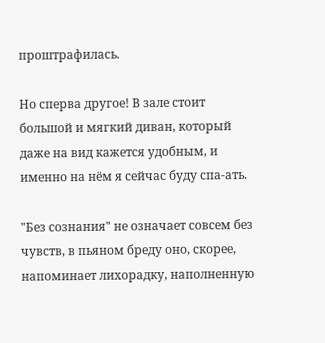проштрафилась.

Но сперва другое! В зале стоит большой и мягкий диван, который даже на вид кажется удобным, и именно на нём я сейчас буду спа-ать.

"Без сознания" не означает совсем без чувств, в пьяном бреду оно, скорее, напоминает лихорадку, наполненную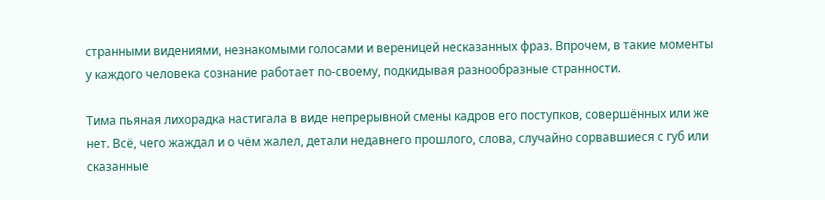странными видениями, незнакомыми голосами и вереницей несказанных фраз. Впрочем, в такие моменты у каждого человека сознание работает по-своему, подкидывая разнообразные странности.

Тима пьяная лихорадка настигала в виде непрерывной смены кадров его поступков, совершённых или же нет. Всё, чего жаждал и о чём жалел, детали недавнего прошлого, слова, случайно сорвавшиеся с губ или сказанные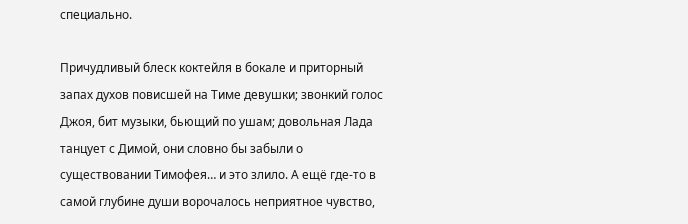специально.

Причудливый блеск коктейля в бокале и приторный запах духов повисшей на Тиме девушки; звонкий голос Джоя, бит музыки, бьющий по ушам; довольная Лада танцует с Димой, они словно бы забыли о существовании Тимофея… и это злило. А ещё где-то в самой глубине души ворочалось неприятное чувство,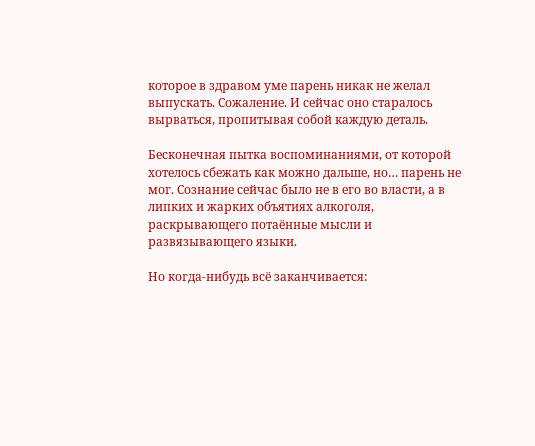которое в здравом уме парень никак не желал выпускать. Сожаление. И сейчас оно старалось вырваться, пропитывая собой каждую деталь.

Бесконечная пытка воспоминаниями, от которой хотелось сбежать как можно дальше, но… парень не мог. Сознание сейчас было не в его во власти, а в липких и жарких объятиях алкоголя, раскрывающего потаённые мысли и развязывающего языки.

Но когда-нибудь всё заканчивается: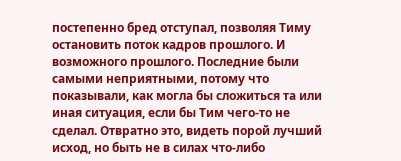постепенно бред отступал, позволяя Тиму остановить поток кадров прошлого. И возможного прошлого. Последние были самыми неприятными, потому что показывали, как могла бы сложиться та или иная ситуация, если бы Тим чего-то не сделал. Отвратно это, видеть порой лучший исход, но быть не в силах что-либо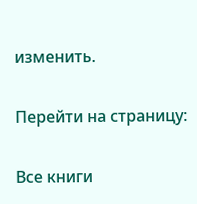изменить.

Перейти на страницу:

Все книги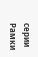серии Рамки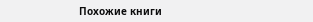Похожие книги